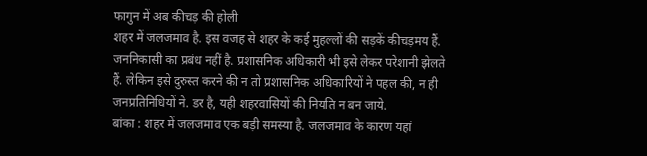फागुन में अब कीचड़ की होली
शहर में जलजमाव है. इस वजह से शहर के कई मुहल्लों की सड़कें कीचड़मय हैं. जननिकासी का प्रबंध नहीं है. प्रशासनिक अधिकारी भी इसे लेकर परेशानी झेलते हैं. लेकिन इसे दुरुस्त करने की न तो प्रशासनिक अधिकारियों ने पहल की, न ही जनप्रतिनिधियों ने. डर है, यही शहरवासियों की नियति न बन जाये.
बांका : शहर में जलजमाव एक बड़ी समस्या है. जलजमाव के कारण यहां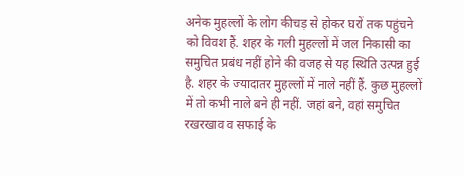अनेक मुहल्लों के लोग कीचड़ से होकर घरों तक पहुंचने को विवश हैं. शहर के गली मुहल्लों में जल निकासी का समुचित प्रबंध नहीं होने की वजह से यह स्थिति उत्पन्न हुई है. शहर के ज्यादातर मुहल्लों में नाले नहीं हैं. कुछ मुहल्लों में तो कभी नाले बने ही नहीं. जहां बने, वहां समुचित रखरखाव व सफाई के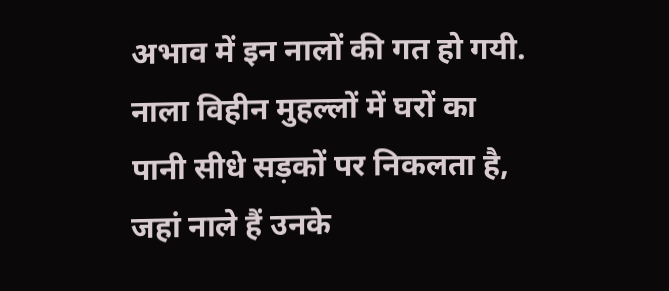अभाव में इन नालों की गत हो गयी. नाला विहीन मुहल्लों में घरों का पानी सीधे सड़कों पर निकलता है,
जहां नाले हैं उनके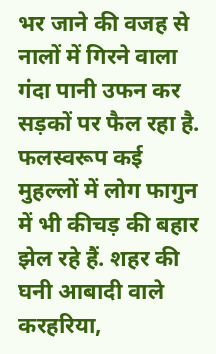भर जाने की वजह से नालों में गिरने वाला गंदा पानी उफन कर सड़कों पर फैल रहा है. फलस्वरूप कई मुहल्लों में लोग फागुन में भी कीचड़ की बहार झेल रहे हैं. शहर की घनी आबादी वाले करहरिया,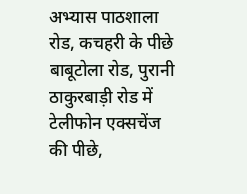अभ्यास पाठशाला रोड, कचहरी के पीछे बाबूटोला रोड, पुरानी ठाकुरबाड़ी रोड में टेलीफोन एक्सचेंज की पीछे,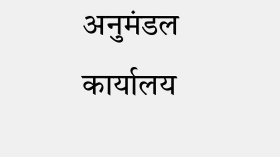अनुमंडल कार्यालय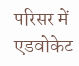परिसर में एडवोकेट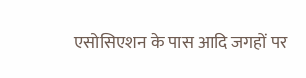एसोसिएशन के पास आदि जगहों पर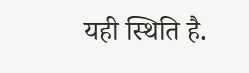यही स्थिति है.